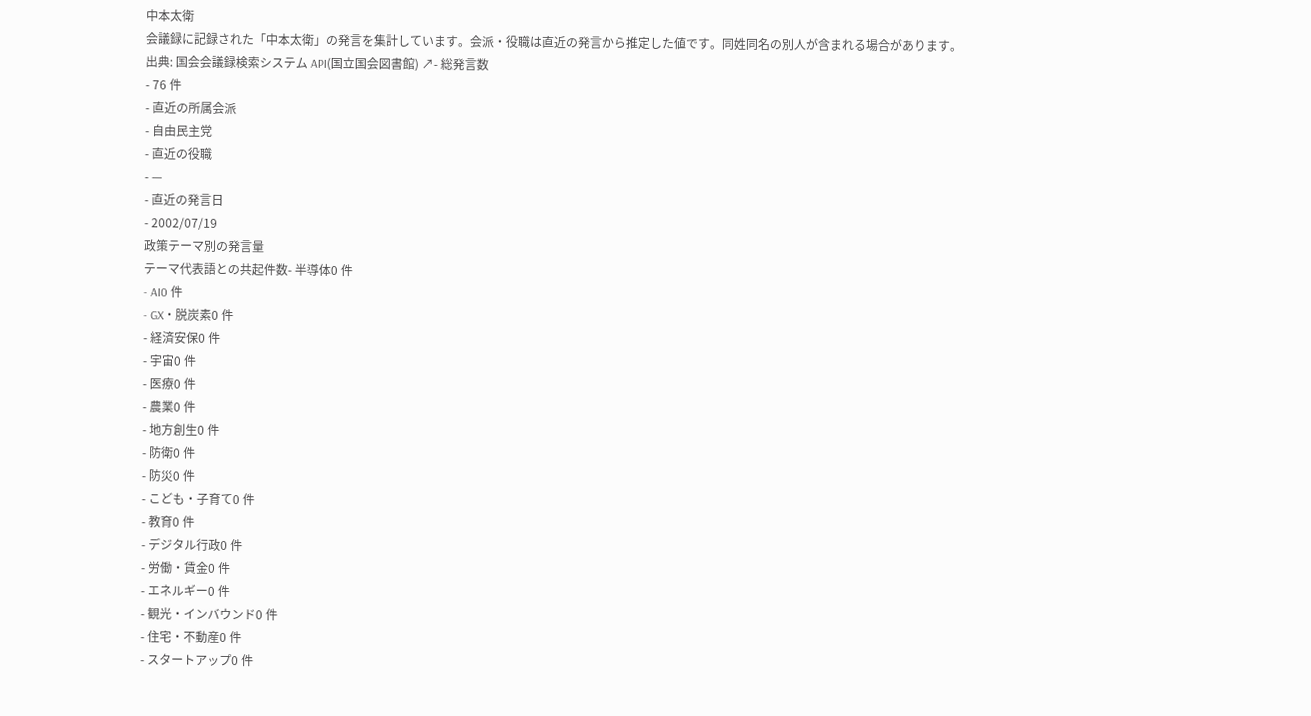中本太衛
会議録に記録された「中本太衛」の発言を集計しています。会派・役職は直近の発言から推定した値です。同姓同名の別人が含まれる場合があります。
出典: 国会会議録検索システム API(国立国会図書館) ↗- 総発言数
- 76 件
- 直近の所属会派
- 自由民主党
- 直近の役職
- —
- 直近の発言日
- 2002/07/19
政策テーマ別の発言量
テーマ代表語との共起件数- 半導体0 件
- AI0 件
- GX・脱炭素0 件
- 経済安保0 件
- 宇宙0 件
- 医療0 件
- 農業0 件
- 地方創生0 件
- 防衛0 件
- 防災0 件
- こども・子育て0 件
- 教育0 件
- デジタル行政0 件
- 労働・賃金0 件
- エネルギー0 件
- 観光・インバウンド0 件
- 住宅・不動産0 件
- スタートアップ0 件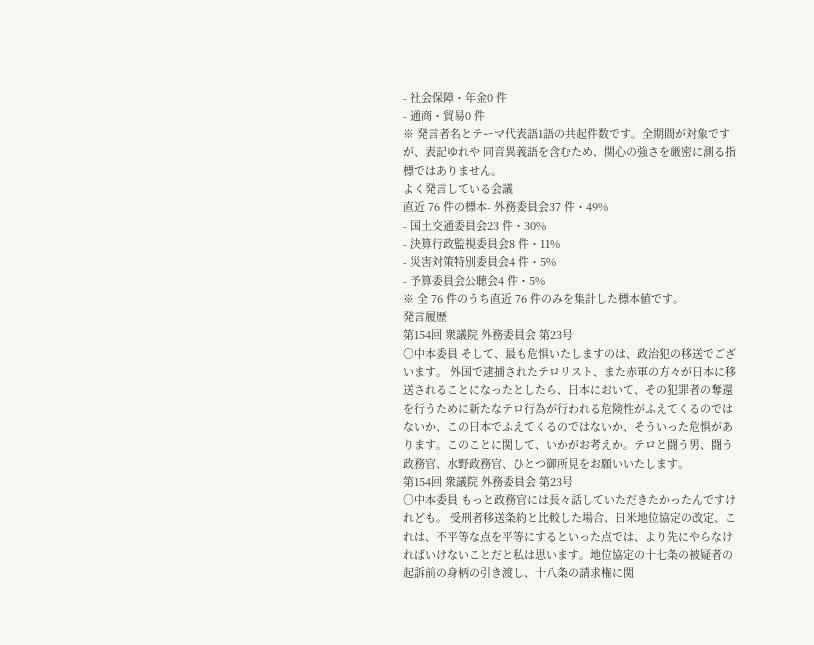- 社会保障・年金0 件
- 通商・貿易0 件
※ 発言者名とテーマ代表語1語の共起件数です。全期間が対象ですが、表記ゆれや 同音異義語を含むため、関心の強さを厳密に測る指標ではありません。
よく発言している会議
直近 76 件の標本- 外務委員会37 件・49%
- 国土交通委員会23 件・30%
- 決算行政監視委員会8 件・11%
- 災害対策特別委員会4 件・5%
- 予算委員会公聴会4 件・5%
※ 全 76 件のうち直近 76 件のみを集計した標本値です。
発言履歴
第154回 衆議院 外務委員会 第23号
○中本委員 そして、最も危惧いたしますのは、政治犯の移送でございます。 外国で逮捕されたテロリスト、また赤軍の方々が日本に移送されることになったとしたら、日本において、その犯罪者の奪還を行うために新たなテロ行為が行われる危険性がふえてくるのではないか、この日本でふえてくるのではないか、そういった危惧があります。このことに関して、いかがお考えか。テロと闘う男、闘う政務官、水野政務官、ひとつ御所見をお願いいたします。
第154回 衆議院 外務委員会 第23号
○中本委員 もっと政務官には長々話していただきたかったんですけれども。 受刑者移送条約と比較した場合、日米地位協定の改定、これは、不平等な点を平等にするといった点では、より先にやらなければいけないことだと私は思います。地位協定の十七条の被疑者の起訴前の身柄の引き渡し、十八条の請求権に関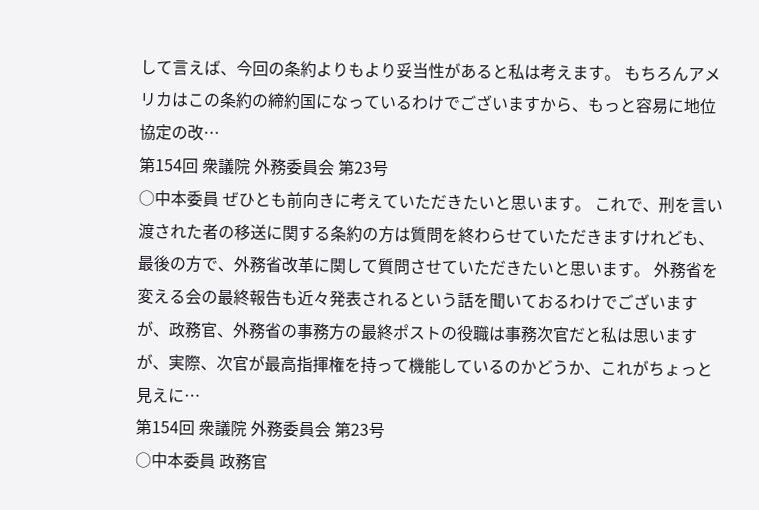して言えば、今回の条約よりもより妥当性があると私は考えます。 もちろんアメリカはこの条約の締約国になっているわけでございますから、もっと容易に地位協定の改…
第154回 衆議院 外務委員会 第23号
○中本委員 ぜひとも前向きに考えていただきたいと思います。 これで、刑を言い渡された者の移送に関する条約の方は質問を終わらせていただきますけれども、最後の方で、外務省改革に関して質問させていただきたいと思います。 外務省を変える会の最終報告も近々発表されるという話を聞いておるわけでございますが、政務官、外務省の事務方の最終ポストの役職は事務次官だと私は思いますが、実際、次官が最高指揮権を持って機能しているのかどうか、これがちょっと見えに…
第154回 衆議院 外務委員会 第23号
○中本委員 政務官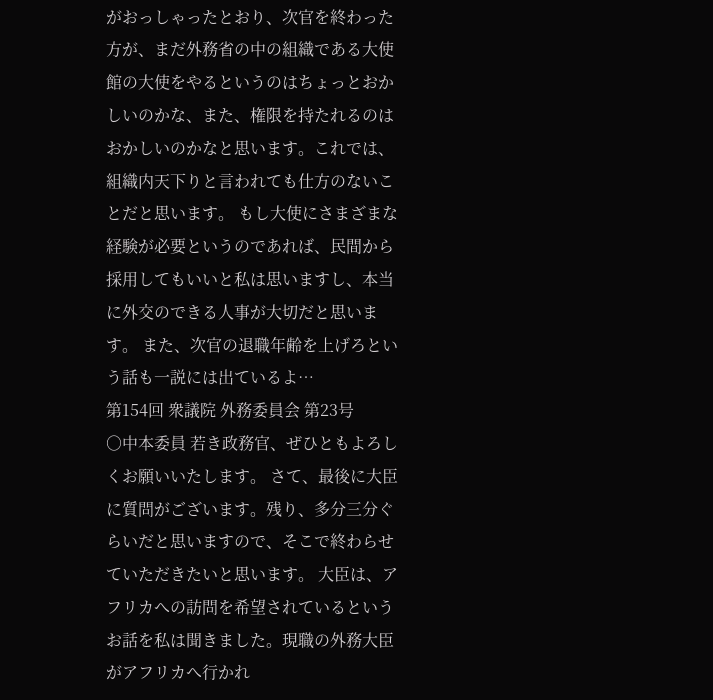がおっしゃったとおり、次官を終わった方が、まだ外務省の中の組織である大使館の大使をやるというのはちょっとおかしいのかな、また、権限を持たれるのはおかしいのかなと思います。これでは、組織内天下りと言われても仕方のないことだと思います。 もし大使にさまざまな経験が必要というのであれば、民間から採用してもいいと私は思いますし、本当に外交のできる人事が大切だと思います。 また、次官の退職年齢を上げろという話も一説には出ているよ…
第154回 衆議院 外務委員会 第23号
○中本委員 若き政務官、ぜひともよろしくお願いいたします。 さて、最後に大臣に質問がございます。残り、多分三分ぐらいだと思いますので、そこで終わらせていただきたいと思います。 大臣は、アフリカへの訪問を希望されているというお話を私は聞きました。現職の外務大臣がアフリカへ行かれ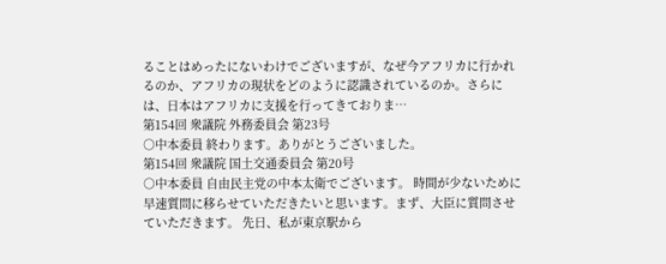ることはめったにないわけでございますが、なぜ今アフリカに行かれるのか、アフリカの現状をどのように認識されているのか。さらには、日本はアフリカに支援を行ってきておりま…
第154回 衆議院 外務委員会 第23号
○中本委員 終わります。ありがとうございました。
第154回 衆議院 国土交通委員会 第20号
○中本委員 自由民主党の中本太衛でございます。 時間が少ないために早速質問に移らせていただきたいと思います。まず、大臣に質問させていただきます。 先日、私が東京駅から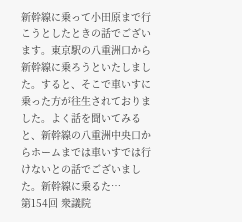新幹線に乗って小田原まで行こうとしたときの話でございます。東京駅の八重洲口から新幹線に乗ろうといたしました。すると、そこで車いすに乗った方が往生されておりました。よく話を聞いてみると、新幹線の八重洲中央口からホームまでは車いすでは行けないとの話でございました。新幹線に乗るた…
第154回 衆議院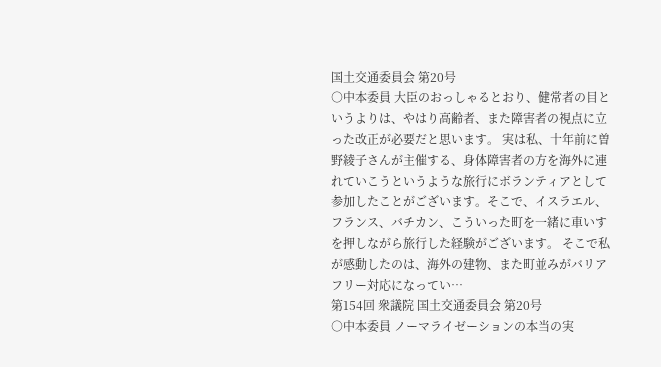国土交通委員会 第20号
○中本委員 大臣のおっしゃるとおり、健常者の目というよりは、やはり高齢者、また障害者の視点に立った改正が必要だと思います。 実は私、十年前に曽野綾子さんが主催する、身体障害者の方を海外に連れていこうというような旅行にボランティアとして参加したことがございます。そこで、イスラエル、フランス、バチカン、こういった町を一緒に車いすを押しながら旅行した経験がございます。 そこで私が感動したのは、海外の建物、また町並みがバリアフリー対応になってい…
第154回 衆議院 国土交通委員会 第20号
○中本委員 ノーマライゼーションの本当の実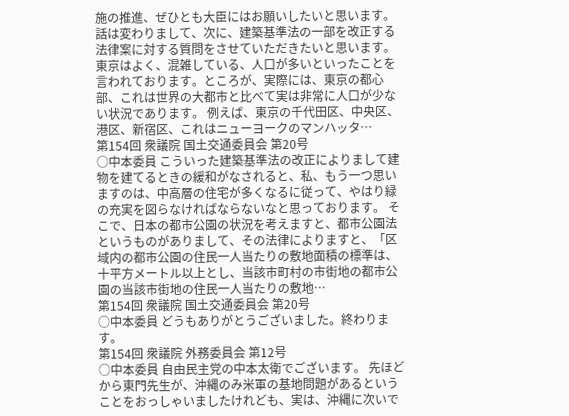施の推進、ぜひとも大臣にはお願いしたいと思います。 話は変わりまして、次に、建築基準法の一部を改正する法律案に対する質問をさせていただきたいと思います。 東京はよく、混雑している、人口が多いといったことを言われております。ところが、実際には、東京の都心部、これは世界の大都市と比べて実は非常に人口が少ない状況であります。 例えば、東京の千代田区、中央区、港区、新宿区、これはニューヨークのマンハッタ…
第154回 衆議院 国土交通委員会 第20号
○中本委員 こういった建築基準法の改正によりまして建物を建てるときの緩和がなされると、私、もう一つ思いますのは、中高層の住宅が多くなるに従って、やはり緑の充実を図らなければならないなと思っております。 そこで、日本の都市公園の状況を考えますと、都市公園法というものがありまして、その法律によりますと、「区域内の都市公園の住民一人当たりの敷地面積の標準は、十平方メートル以上とし、当該市町村の市街地の都市公園の当該市街地の住民一人当たりの敷地…
第154回 衆議院 国土交通委員会 第20号
○中本委員 どうもありがとうございました。終わります。
第154回 衆議院 外務委員会 第12号
○中本委員 自由民主党の中本太衛でございます。 先ほどから東門先生が、沖縄のみ米軍の基地問題があるということをおっしゃいましたけれども、実は、沖縄に次いで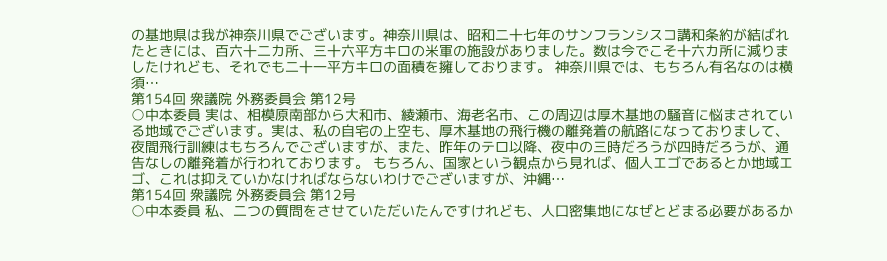の基地県は我が神奈川県でございます。神奈川県は、昭和二十七年のサンフランシスコ講和条約が結ばれたときには、百六十二カ所、三十六平方キロの米軍の施設がありました。数は今でこそ十六カ所に減りましたけれども、それでも二十一平方キロの面積を擁しております。 神奈川県では、もちろん有名なのは横須…
第154回 衆議院 外務委員会 第12号
○中本委員 実は、相模原南部から大和市、綾瀬市、海老名市、この周辺は厚木基地の騒音に悩まされている地域でございます。実は、私の自宅の上空も、厚木基地の飛行機の離発着の航路になっておりまして、夜間飛行訓練はもちろんでございますが、また、昨年のテロ以降、夜中の三時だろうが四時だろうが、通告なしの離発着が行われております。 もちろん、国家という観点から見れば、個人エゴであるとか地域エゴ、これは抑えていかなければならないわけでございますが、沖縄…
第154回 衆議院 外務委員会 第12号
○中本委員 私、二つの質問をさせていただいたんですけれども、人口密集地になぜとどまる必要があるか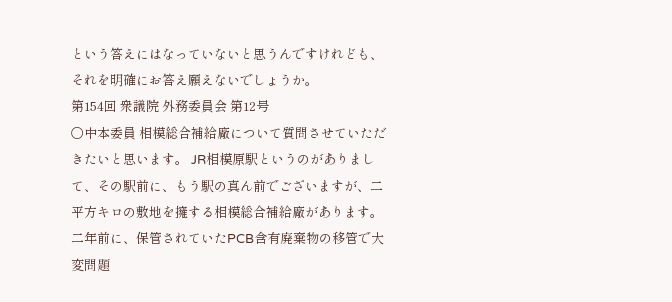という答えにはなっていないと思うんですけれども、それを明確にお答え願えないでしょうか。
第154回 衆議院 外務委員会 第12号
○中本委員 相模総合補給廠について質問させていただきたいと思います。 JR相模原駅というのがありまして、その駅前に、もう駅の真ん前でございますが、二平方キロの敷地を擁する相模総合補給廠があります。二年前に、保管されていたPCB含有廃棄物の移管で大変問題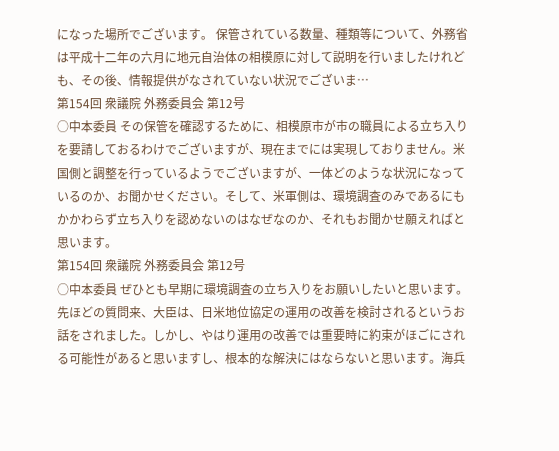になった場所でございます。 保管されている数量、種類等について、外務省は平成十二年の六月に地元自治体の相模原に対して説明を行いましたけれども、その後、情報提供がなされていない状況でございま…
第154回 衆議院 外務委員会 第12号
○中本委員 その保管を確認するために、相模原市が市の職員による立ち入りを要請しておるわけでございますが、現在までには実現しておりません。米国側と調整を行っているようでございますが、一体どのような状況になっているのか、お聞かせください。そして、米軍側は、環境調査のみであるにもかかわらず立ち入りを認めないのはなぜなのか、それもお聞かせ願えればと思います。
第154回 衆議院 外務委員会 第12号
○中本委員 ぜひとも早期に環境調査の立ち入りをお願いしたいと思います。 先ほどの質問来、大臣は、日米地位協定の運用の改善を検討されるというお話をされました。しかし、やはり運用の改善では重要時に約束がほごにされる可能性があると思いますし、根本的な解決にはならないと思います。海兵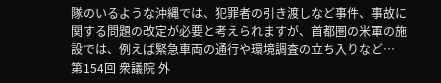隊のいるような沖縄では、犯罪者の引き渡しなど事件、事故に関する問題の改定が必要と考えられますが、首都圏の米軍の施設では、例えば緊急車両の通行や環境調査の立ち入りなど…
第154回 衆議院 外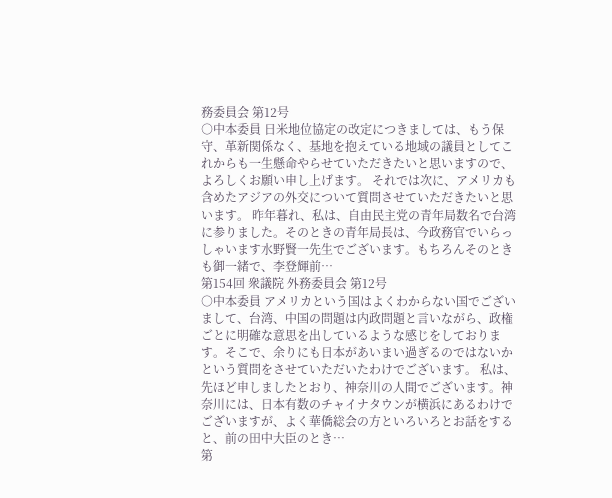務委員会 第12号
○中本委員 日米地位協定の改定につきましては、もう保守、革新関係なく、基地を抱えている地域の議員としてこれからも一生懸命やらせていただきたいと思いますので、よろしくお願い申し上げます。 それでは次に、アメリカも含めたアジアの外交について質問させていただきたいと思います。 昨年暮れ、私は、自由民主党の青年局数名で台湾に参りました。そのときの青年局長は、今政務官でいらっしゃいます水野賢一先生でございます。もちろんそのときも御一緒で、李登輝前…
第154回 衆議院 外務委員会 第12号
○中本委員 アメリカという国はよくわからない国でございまして、台湾、中国の問題は内政問題と言いながら、政権ごとに明確な意思を出しているような感じをしております。そこで、余りにも日本があいまい過ぎるのではないかという質問をさせていただいたわけでございます。 私は、先ほど申しましたとおり、神奈川の人間でございます。神奈川には、日本有数のチャイナタウンが横浜にあるわけでございますが、よく華僑総会の方といろいろとお話をすると、前の田中大臣のとき…
第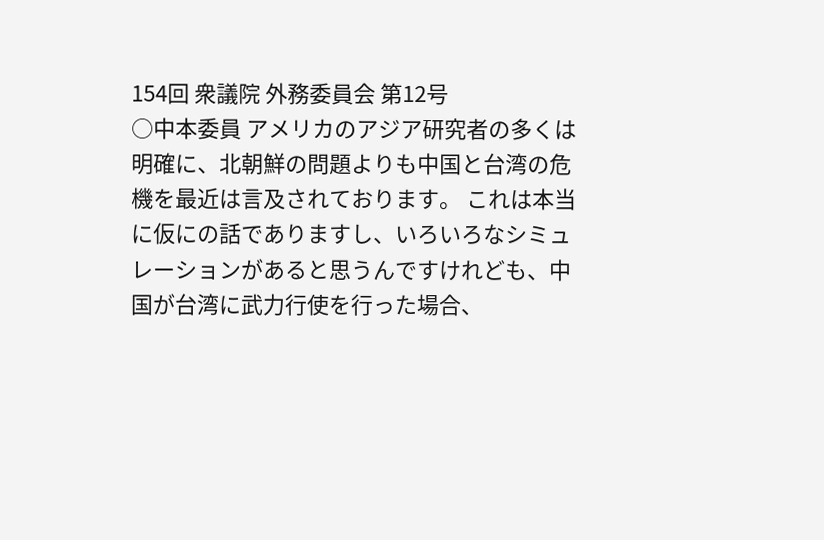154回 衆議院 外務委員会 第12号
○中本委員 アメリカのアジア研究者の多くは明確に、北朝鮮の問題よりも中国と台湾の危機を最近は言及されております。 これは本当に仮にの話でありますし、いろいろなシミュレーションがあると思うんですけれども、中国が台湾に武力行使を行った場合、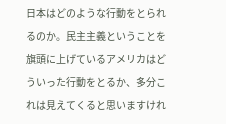日本はどのような行動をとられるのか。民主主義ということを旗頭に上げているアメリカはどういった行動をとるか、多分これは見えてくると思いますけれ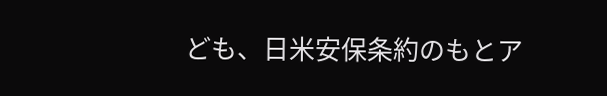ども、日米安保条約のもとア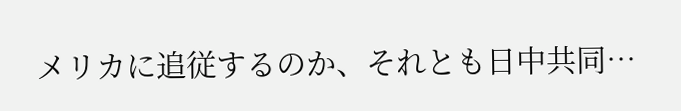メリカに追従するのか、それとも日中共同…